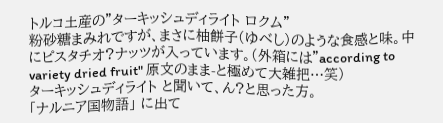トルコ土産の”ターキッシュディライト ロクム”
粉砂糖まみれですが、まさに柚餅子(ゆべし)のような食感と味。中にピスタチオ?ナッツが入っています。(外箱には"according to variety dried fruit" 原文のまま-と極めて大雑把…笑)
ターキッシュディライト と聞いて、ん?と思った方。
「ナルニア国物語」 に出て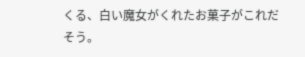くる、白い魔女がくれたお菓子がこれだそう。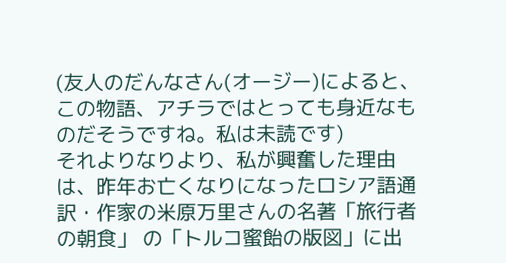(友人のだんなさん(オージー)によると、この物語、アチラではとっても身近なものだそうですね。私は未読です)
それよりなりより、私が興奮した理由は、昨年お亡くなりになったロシア語通訳・作家の米原万里さんの名著「旅行者の朝食」 の「トルコ蜜飴の版図」に出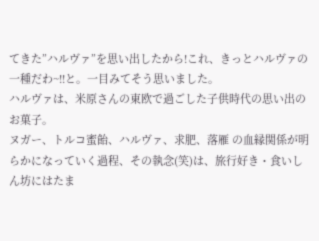てきた”ハルヴァ”を思い出したから!これ、きっとハルヴァの一種だわ~!!と。一目みてそう思いました。
ハルヴァは、米原さんの東欧で過ごした子供時代の思い出のお菓子。
ヌガー、トルコ蜜飴、ハルヴァ、求肥、落雁 の血縁関係が明らかになっていく過程、その執念(笑)は、旅行好き・食いしん坊にはたま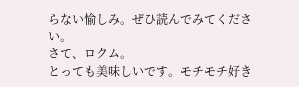らない愉しみ。ぜひ読んでみてください。
さて、ロクム。
とっても美味しいです。モチモチ好き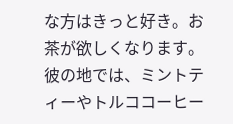な方はきっと好き。お茶が欲しくなります。
彼の地では、ミントティーやトルココーヒー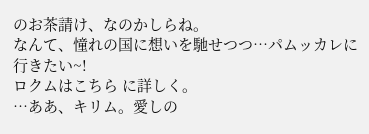のお茶請け、なのかしらね。
なんて、憧れの国に想いを馳せつつ…パムッカレに行きたい~!
ロクムはこちら に詳しく。
…ああ、キリム。愛しの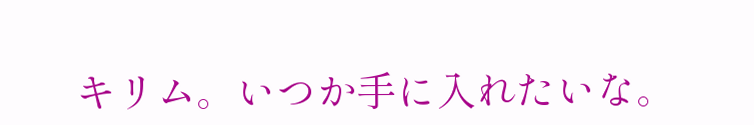キリム。いつか手に入れたいな。